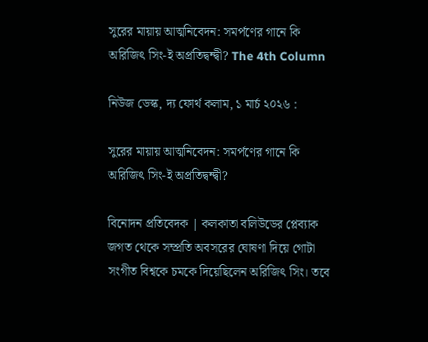সুরের মায়ায় আত্মনিবেদন: সমর্পণের গানে কি অরিজিৎ সিং-ই অপ্রতিদ্বন্দ্বী? The 4th Column

নিউজ ডেস্ক, দ্য ফোর্থ কলাম, ১ মার্চ ২০২৬ :

সুরের মায়ায় আত্মনিবেদন: সমর্পণের গানে কি অরিজিৎ সিং-ই অপ্রতিদ্বন্দ্বী?

বিনোদন প্রতিবেদক | কলকাতা বলিউডের প্লেব্যাক জগত থেকে সম্প্রতি অবসরের ঘোষণা দিয়ে গোটা সংগীত বিশ্বকে চমকে দিয়েছিলেন অরিজিৎ সিং। তবে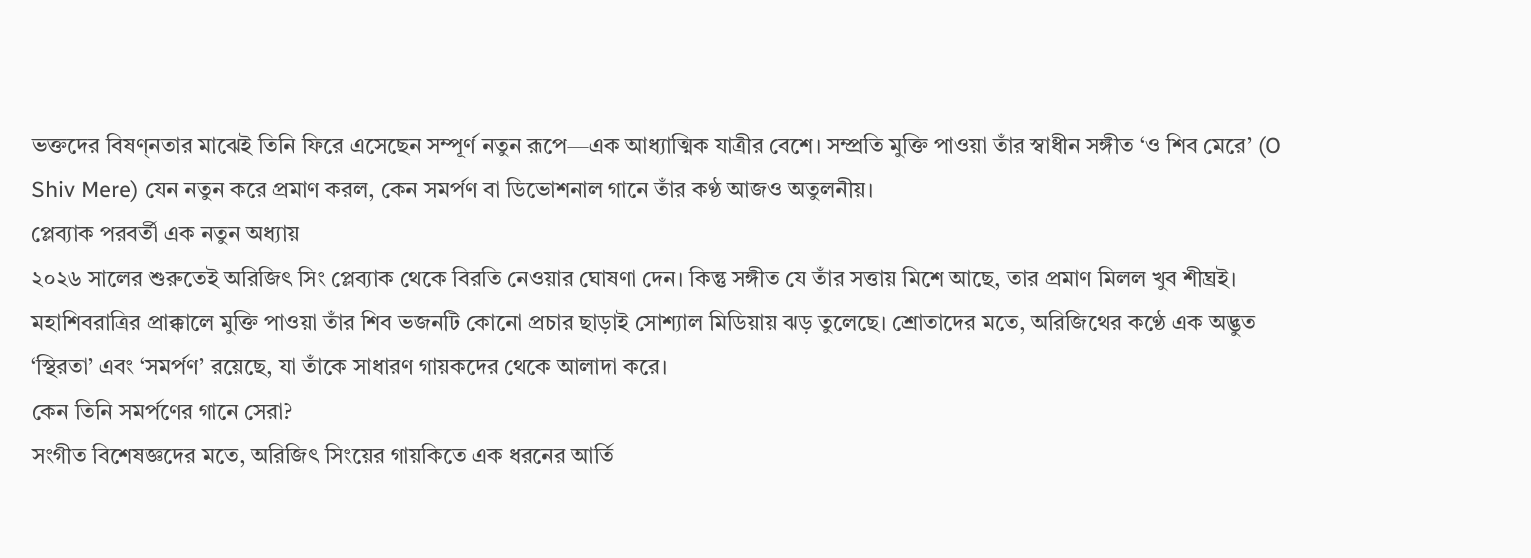ভক্তদের বিষণ্নতার মাঝেই তিনি ফিরে এসেছেন সম্পূর্ণ নতুন রূপে—এক আধ্যাত্মিক যাত্রীর বেশে। সম্প্রতি মুক্তি পাওয়া তাঁর স্বাধীন সঙ্গীত ‘ও শিব মেরে’ (O Shiv Mere) যেন নতুন করে প্রমাণ করল, কেন সমর্পণ বা ডিভোশনাল গানে তাঁর কণ্ঠ আজও অতুলনীয়।
প্লেব্যাক পরবর্তী এক নতুন অধ্যায়
২০২৬ সালের শুরুতেই অরিজিৎ সিং প্লেব্যাক থেকে বিরতি নেওয়ার ঘোষণা দেন। কিন্তু সঙ্গীত যে তাঁর সত্তায় মিশে আছে, তার প্রমাণ মিলল খুব শীঘ্রই। মহাশিবরাত্রির প্রাক্কালে মুক্তি পাওয়া তাঁর শিব ভজনটি কোনো প্রচার ছাড়াই সোশ্যাল মিডিয়ায় ঝড় তুলেছে। শ্রোতাদের মতে, অরিজিথের কণ্ঠে এক অদ্ভুত ‘স্থিরতা’ এবং ‘সমর্পণ’ রয়েছে, যা তাঁকে সাধারণ গায়কদের থেকে আলাদা করে।
কেন তিনি সমর্পণের গানে সেরা?
সংগীত বিশেষজ্ঞদের মতে, অরিজিৎ সিংয়ের গায়কিতে এক ধরনের আর্তি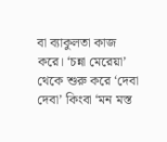বা ব্যাকুলতা কাজ করে। ‘চন্না মেরেয়া’ থেকে শুরু করে ‘দেবা দেবা’ কিংবা ‘মন মস্ত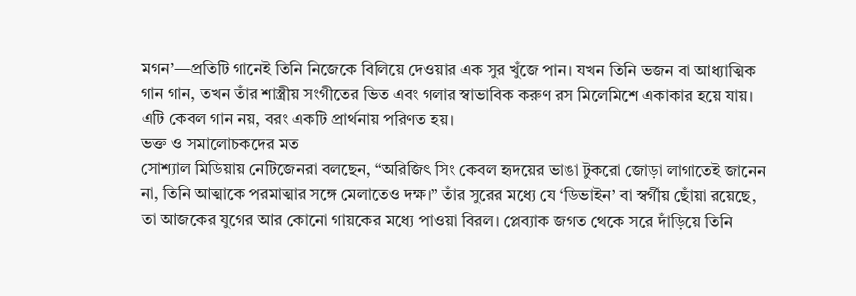মগন’—প্রতিটি গানেই তিনি নিজেকে বিলিয়ে দেওয়ার এক সুর খুঁজে পান। যখন তিনি ভজন বা আধ্যাত্মিক গান গান, তখন তাঁর শাস্ত্রীয় সংগীতের ভিত এবং গলার স্বাভাবিক করুণ রস মিলেমিশে একাকার হয়ে যায়। এটি কেবল গান নয়, বরং একটি প্রার্থনায় পরিণত হয়।
ভক্ত ও সমালোচকদের মত
সোশ্যাল মিডিয়ায় নেটিজেনরা বলছেন, “অরিজিৎ সিং কেবল হৃদয়ের ভাঙা টুকরো জোড়া লাগাতেই জানেন না, তিনি আত্মাকে পরমাত্মার সঙ্গে মেলাতেও দক্ষ।” তাঁর সুরের মধ্যে যে ‘ডিভাইন’ বা স্বর্গীয় ছোঁয়া রয়েছে, তা আজকের যুগের আর কোনো গায়কের মধ্যে পাওয়া বিরল। প্লেব্যাক জগত থেকে সরে দাঁড়িয়ে তিনি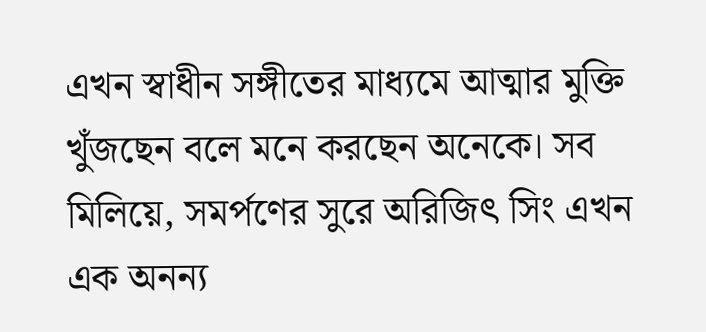এখন স্বাধীন সঙ্গীতের মাধ্যমে আত্মার মুক্তি খুঁজছেন বলে মনে করছেন অনেকে। সব মিলিয়ে, সমর্পণের সুরে অরিজিৎ সিং এখন এক অনন্য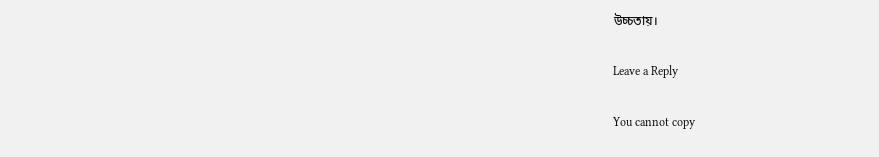উচ্চতায়।

Leave a Reply

You cannot copy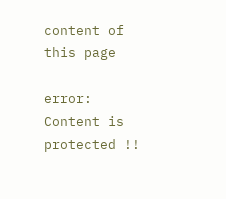content of this page

error: Content is protected !!